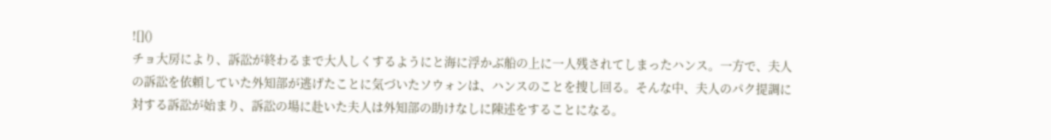![]()
チョ大房により、訴訟が終わるまで大人しくするようにと海に浮かぶ船の上に一人残されてしまったハンス。一方で、夫人の訴訟を依頼していた外知部が逃げたことに気づいたソウォンは、ハンスのことを捜し回る。そんな中、夫人のパク提調に対する訴訟が始まり、訴訟の場に赴いた夫人は外知部の助けなしに陳述をすることになる。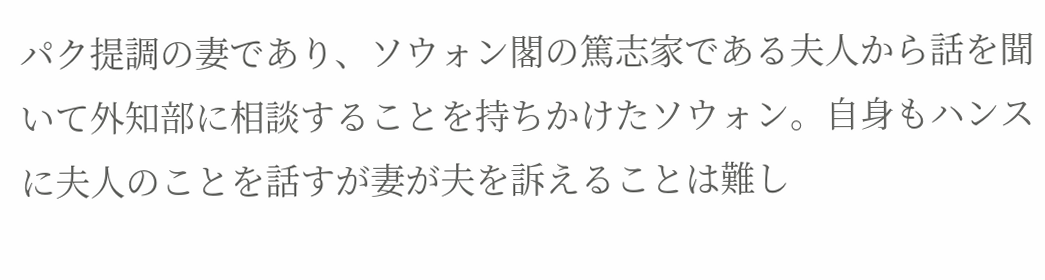パク提調の妻であり、ソウォン閣の篤志家である夫人から話を聞いて外知部に相談することを持ちかけたソウォン。自身もハンスに夫人のことを話すが妻が夫を訴えることは難し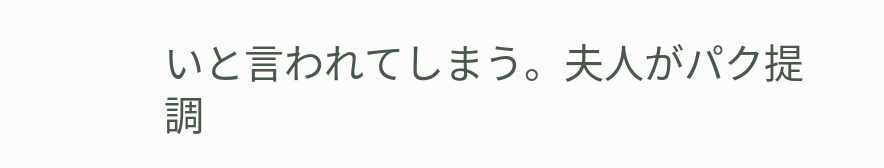いと言われてしまう。夫人がパク提調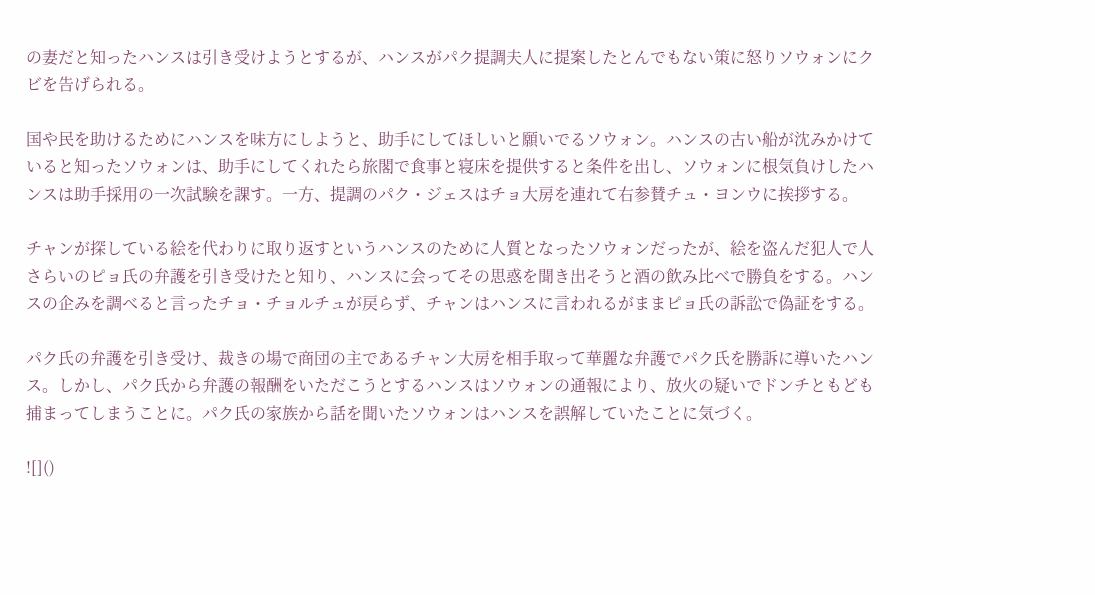の妻だと知ったハンスは引き受けようとするが、ハンスがパク提調夫人に提案したとんでもない策に怒りソウォンにクビを告げられる。

国や民を助けるためにハンスを味方にしようと、助手にしてほしいと願いでるソウォン。ハンスの古い船が沈みかけていると知ったソウォンは、助手にしてくれたら旅閣で食事と寝床を提供すると条件を出し、ソウォンに根気負けしたハンスは助手採用の一次試験を課す。一方、提調のパク・ジェスはチョ大房を連れて右参賛チュ・ヨンウに挨拶する。

チャンが探している絵を代わりに取り返すというハンスのために人質となったソウォンだったが、絵を盗んだ犯人で人さらいのピョ氏の弁護を引き受けたと知り、ハンスに会ってその思惑を聞き出そうと酒の飲み比べで勝負をする。ハンスの企みを調べると言ったチョ・チョルチュが戻らず、チャンはハンスに言われるがままピョ氏の訴訟で偽証をする。

パク氏の弁護を引き受け、裁きの場で商団の主であるチャン大房を相手取って華麗な弁護でパク氏を勝訴に導いたハンス。しかし、パク氏から弁護の報酬をいただこうとするハンスはソウォンの通報により、放火の疑いでドンチともども捕まってしまうことに。パク氏の家族から話を聞いたソウォンはハンスを誤解していたことに気づく。

![]()